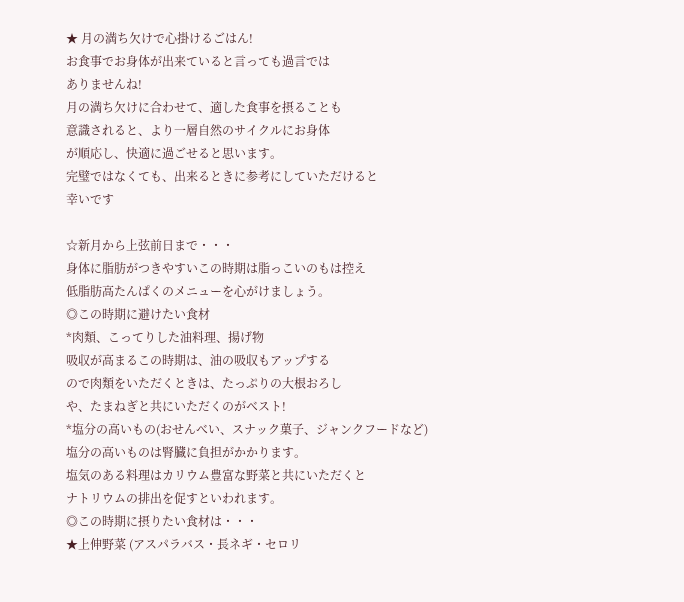★ 月の満ち欠けで心掛けるごはん!
お食事でお身体が出来ていると言っても過言では
ありませんね!
月の満ち欠けに合わせて、適した食事を摂ることも
意識されると、より一層自然のサイクルにお身体
が順応し、快適に過ごせると思います。
完璧ではなくても、出来るときに参考にしていただけると
幸いです

☆新月から上弦前日まで・・・
身体に脂肪がつきやすいこの時期は脂っこいのもは控え
低脂肪高たんぱくのメニューを心がけましょう。
◎この時期に避けたい食材
*肉類、こってりした油料理、揚げ物
吸収が高まるこの時期は、油の吸収もアップする
ので肉類をいただくときは、たっぷりの大根おろし
や、たまねぎと共にいただくのがベスト!
*塩分の高いもの(おせんべい、スナック菓子、ジャンクフードなど)
塩分の高いものは腎臓に負担がかかります。
塩気のある料理はカリウム豊富な野菜と共にいただくと
ナトリウムの排出を促すといわれます。
◎この時期に摂りたい食材は・・・
★上伸野菜 (アスパラバス・長ネギ・セロリ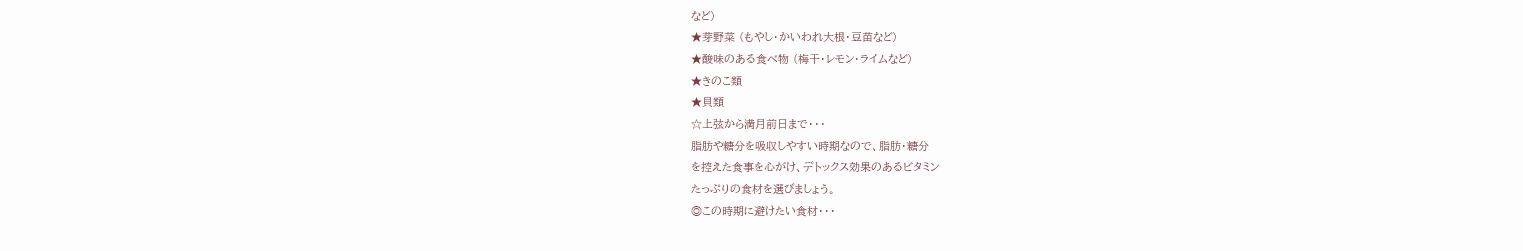など)
★芽野菜 (もやし・かいわれ大根・豆苗など)
★酸味のある食べ物 (梅干・レモン・ライムなど)
★きのこ類
★貝類
☆上弦から満月前日まで・・・
脂肪や糖分を吸収しやすい時期なので、脂肪・糖分
を控えた食事を心がけ、デトックス効果のあるビタミン
たっぷりの食材を選びましょう。
◎この時期に避けたい食材・・・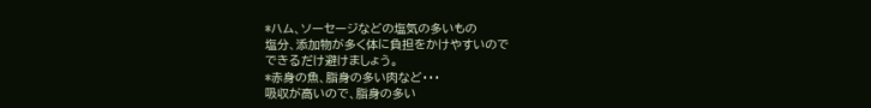*ハム、ソーセージなどの塩気の多いもの
塩分、添加物が多く体に負担をかけやすいので
できるだけ避けましょう。
*赤身の魚、脂身の多い肉など・・・
吸収が高いので、脂身の多い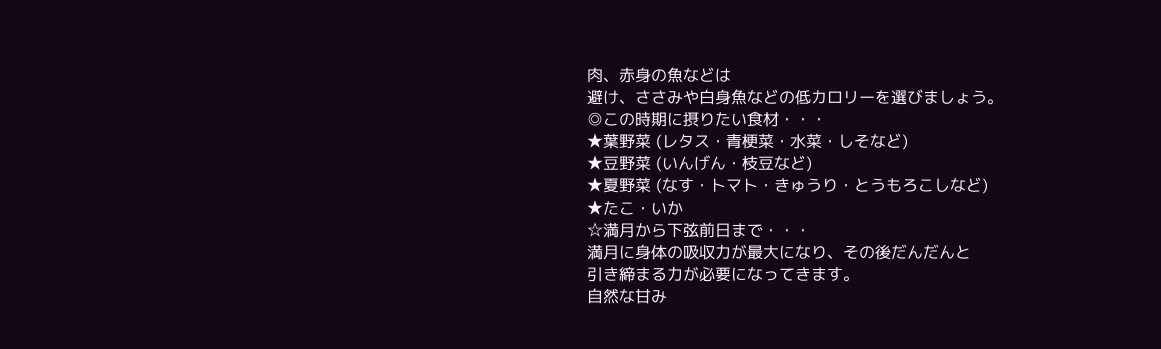肉、赤身の魚などは
避け、ささみや白身魚などの低カロリーを選びましょう。
◎この時期に摂りたい食材・・・
★葉野菜 (レタス・青梗菜・水菜・しそなど)
★豆野菜 (いんげん・枝豆など)
★夏野菜 (なす・トマト・きゅうり・とうもろこしなど)
★たこ・いか
☆満月から下弦前日まで・・・
満月に身体の吸収力が最大になり、その後だんだんと
引き締まる力が必要になってきます。
自然な甘み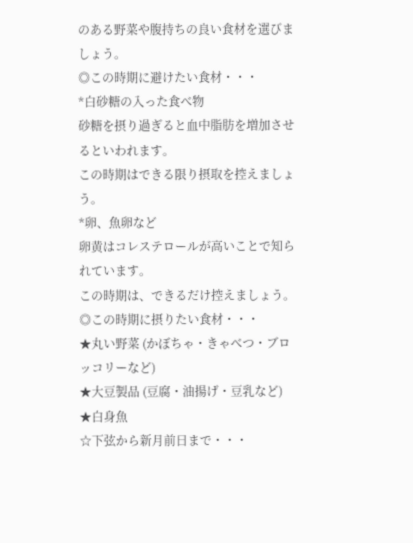のある野菜や腹持ちの良い食材を選びましょう。
◎この時期に避けたい食材・・・
*白砂糖の入った食べ物
砂糖を摂り過ぎると血中脂肪を増加させるといわれます。
この時期はできる限り摂取を控えましょう。
*卵、魚卵など
卵黄はコレステロールが高いことで知られています。
この時期は、できるだけ控えましょう。
◎この時期に摂りたい食材・・・
★丸い野菜 (かぼちゃ・きゃべつ・ブロッコリーなど)
★大豆製品 (豆腐・油揚げ・豆乳など)
★白身魚
☆下弦から新月前日まで・・・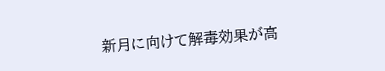新月に向けて解毒効果が高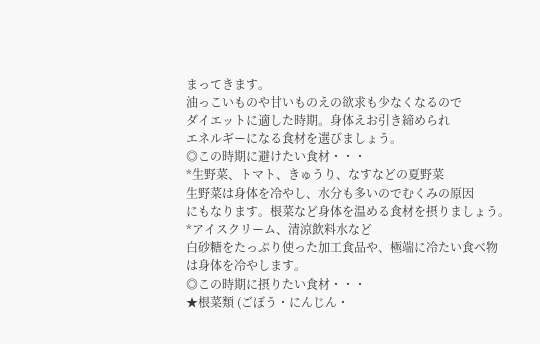まってきます。
油っこいものや甘いものえの欲求も少なくなるので
ダイエットに適した時期。身体えお引き締められ
エネルギーになる食材を選びましょう。
◎この時期に避けたい食材・・・
*生野菜、トマト、きゅうり、なすなどの夏野菜
生野菜は身体を冷やし、水分も多いのでむくみの原因
にもなります。根菜など身体を温める食材を摂りましょう。
*アイスクリーム、清涼飲料水など
白砂糖をたっぷり使った加工食品や、極端に冷たい食べ物
は身体を冷やします。
◎この時期に摂りたい食材・・・
★根菜類 (ごぼう・にんじん・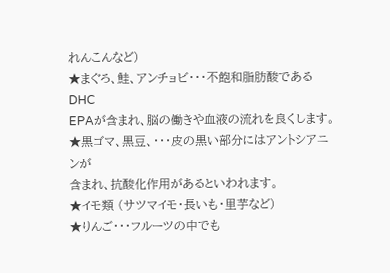れんこんなど)
★まぐろ、鮭、アンチョビ・・・不飽和脂肪酸であるDHC
EPAが含まれ、脳の働きや血液の流れを良くします。
★黒ゴマ、黒豆、・・・皮の黒い部分にはアントシアニンが
含まれ、抗酸化作用があるといわれます。
★イモ類 (サツマイモ・長いも・里芋など)
★りんご・・・フルーツの中でも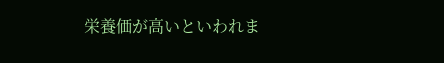栄養価が高いといわれま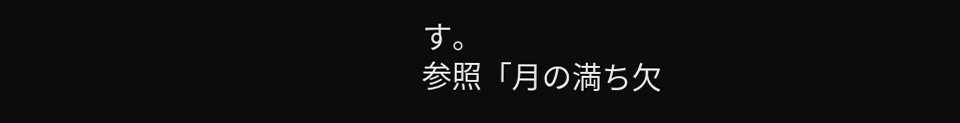す。
参照「月の満ち欠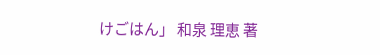けごはん」 和泉 理恵 著